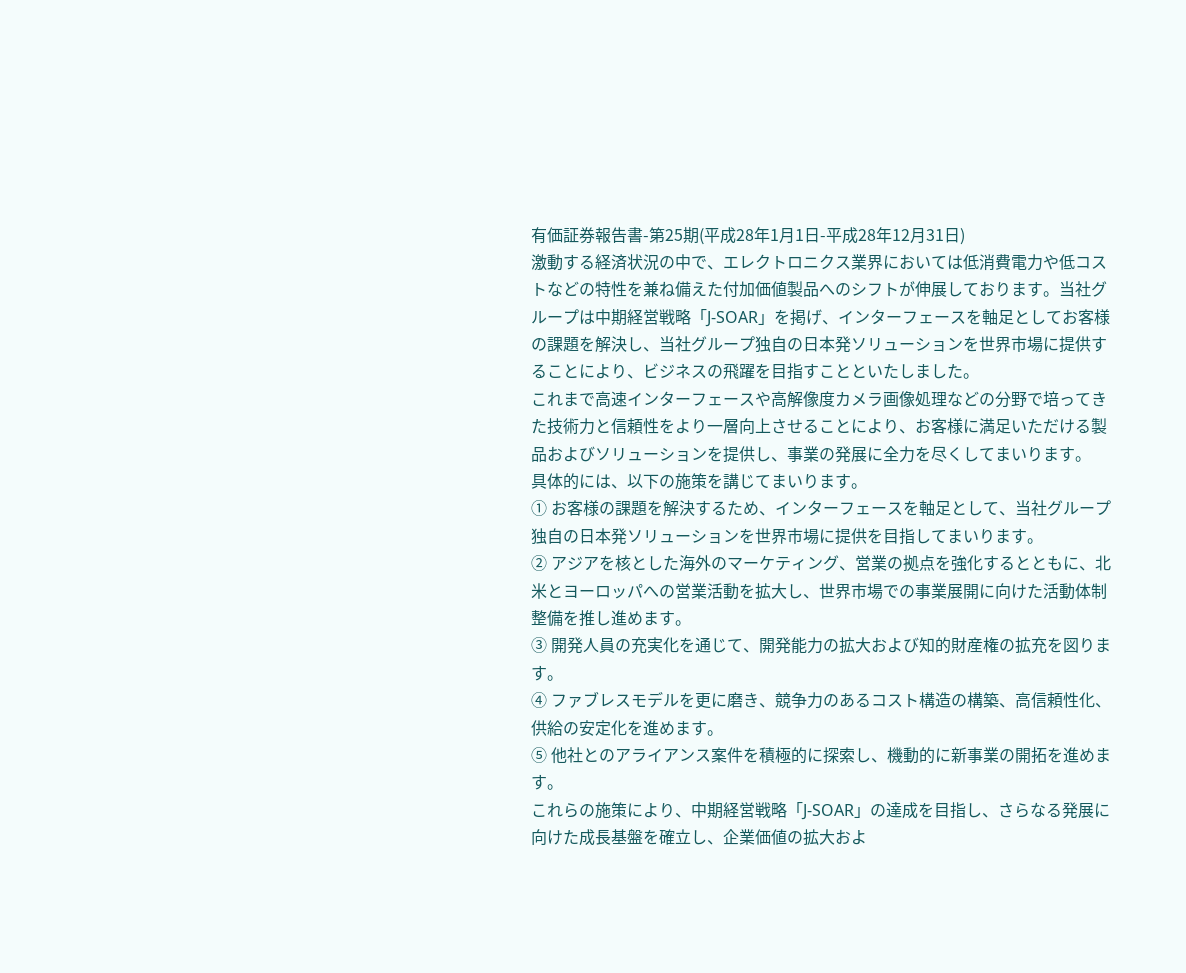有価証券報告書-第25期(平成28年1月1日-平成28年12月31日)
激動する経済状況の中で、エレクトロニクス業界においては低消費電力や低コストなどの特性を兼ね備えた付加価値製品へのシフトが伸展しております。当社グループは中期経営戦略「J-SOAR」を掲げ、インターフェースを軸足としてお客様の課題を解決し、当社グループ独自の日本発ソリューションを世界市場に提供することにより、ビジネスの飛躍を目指すことといたしました。
これまで高速インターフェースや高解像度カメラ画像処理などの分野で培ってきた技術力と信頼性をより一層向上させることにより、お客様に満足いただける製品およびソリューションを提供し、事業の発展に全力を尽くしてまいります。
具体的には、以下の施策を講じてまいります。
① お客様の課題を解決するため、インターフェースを軸足として、当社グループ独自の日本発ソリューションを世界市場に提供を目指してまいります。
② アジアを核とした海外のマーケティング、営業の拠点を強化するとともに、北米とヨーロッパへの営業活動を拡大し、世界市場での事業展開に向けた活動体制整備を推し進めます。
③ 開発人員の充実化を通じて、開発能力の拡大および知的財産権の拡充を図ります。
④ ファブレスモデルを更に磨き、競争力のあるコスト構造の構築、高信頼性化、供給の安定化を進めます。
⑤ 他社とのアライアンス案件を積極的に探索し、機動的に新事業の開拓を進めます。
これらの施策により、中期経営戦略「J-SOAR」の達成を目指し、さらなる発展に向けた成長基盤を確立し、企業価値の拡大およ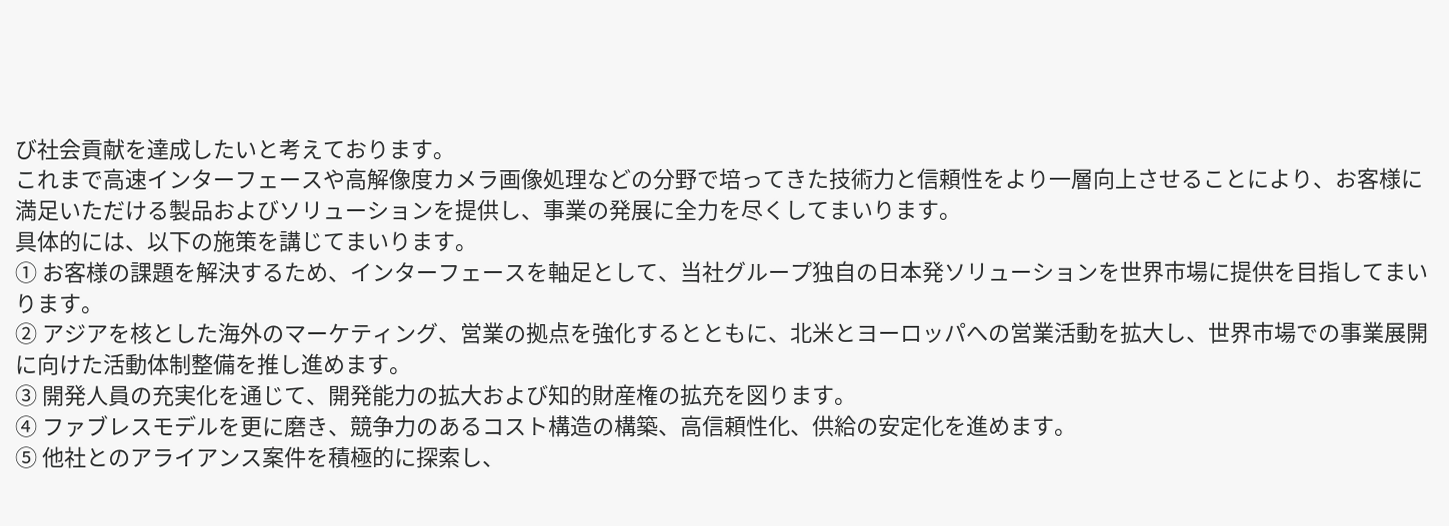び社会貢献を達成したいと考えております。
これまで高速インターフェースや高解像度カメラ画像処理などの分野で培ってきた技術力と信頼性をより一層向上させることにより、お客様に満足いただける製品およびソリューションを提供し、事業の発展に全力を尽くしてまいります。
具体的には、以下の施策を講じてまいります。
① お客様の課題を解決するため、インターフェースを軸足として、当社グループ独自の日本発ソリューションを世界市場に提供を目指してまいります。
② アジアを核とした海外のマーケティング、営業の拠点を強化するとともに、北米とヨーロッパへの営業活動を拡大し、世界市場での事業展開に向けた活動体制整備を推し進めます。
③ 開発人員の充実化を通じて、開発能力の拡大および知的財産権の拡充を図ります。
④ ファブレスモデルを更に磨き、競争力のあるコスト構造の構築、高信頼性化、供給の安定化を進めます。
⑤ 他社とのアライアンス案件を積極的に探索し、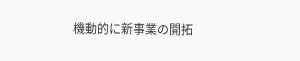機動的に新事業の開拓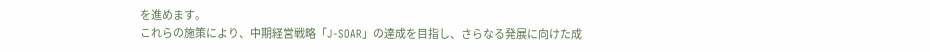を進めます。
これらの施策により、中期経営戦略「J-SOAR」の達成を目指し、さらなる発展に向けた成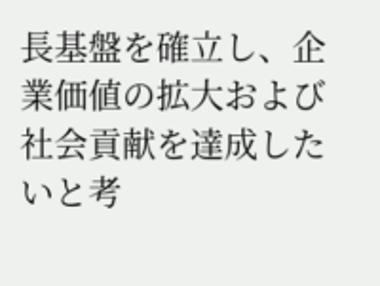長基盤を確立し、企業価値の拡大および社会貢献を達成したいと考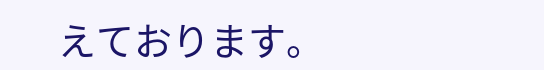えております。